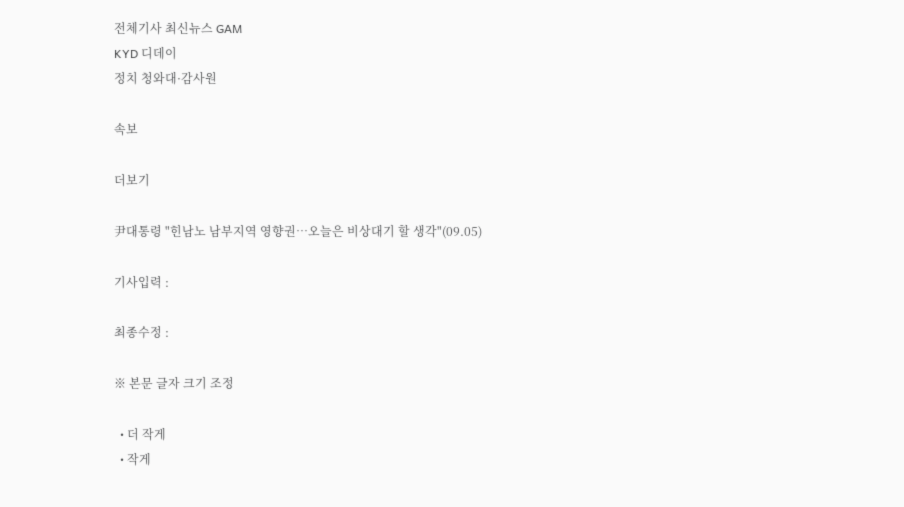전체기사 최신뉴스 GAM
KYD 디데이
정치 청와대·감사원

속보

더보기

尹대통령 "힌남노 남부지역 영향권…오늘은 비상대기 할 생각"(09.05)

기사입력 :

최종수정 :

※ 본문 글자 크기 조정

  • 더 작게
  • 작게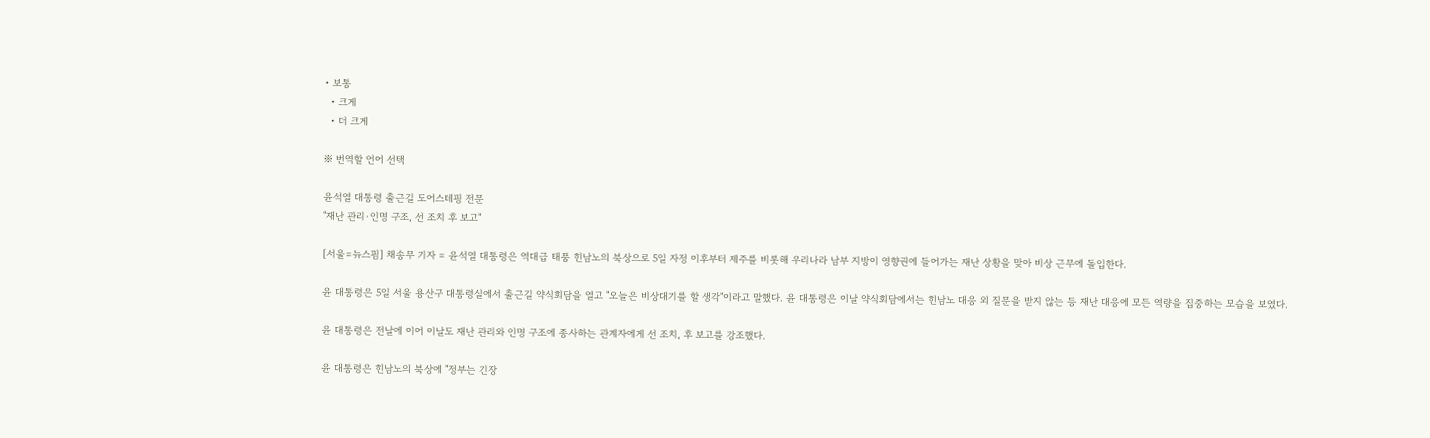• 보통
  • 크게
  • 더 크게

※ 번역할 언어 선택

윤석열 대통령 출근길 도어스테핑 전문
"재난 관리·인명 구조, 선 조치 후 보고"

[서울=뉴스핌] 채송무 기자 = 윤석열 대통령은 역대급 태풍 힌남노의 북상으로 5일 자정 이후부터 제주를 비롯해 우리나라 남부 지방이 영향권에 들어가는 재난 상황을 맞아 비상 근무에 돌입한다.

윤 대통령은 5일 서울 용산구 대통령실에서 출근길 약식회담을 열고 "오늘은 비상대기를 할 생각"이라고 말했다. 윤 대통령은 이날 약식회담에서는 힌남노 대응 외 질문을 받지 않는 등 재난 대응에 모든 역량을 집중하는 모습을 보였다.

윤 대통령은 전날에 이어 이날도 재난 관리와 인명 구조에 종사하는 관계자에게 선 조치, 후 보고를 강조했다.

윤 대통령은 힌남노의 북상에 "정부는 긴장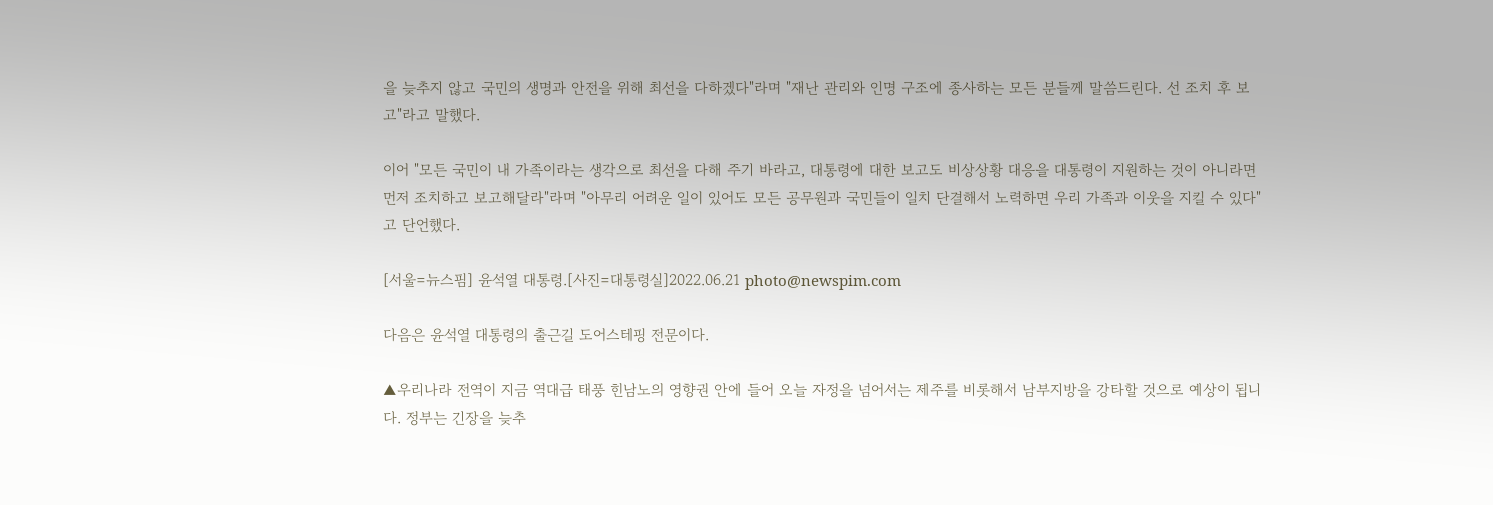을 늦추지 않고 국민의 생명과 안전을 위해 최선을 다하겠다"라며 "재난 관리와 인명 구조에 종사하는 모든 분들께 말씀드린다. 선 조치 후 보고"라고 말했다.

이어 "모든 국민이 내 가족이라는 생각으로 최선을 다해 주기 바라고, 대통령에 대한 보고도 비상상황 대응을 대통령이 지원하는 것이 아니라면 먼저 조치하고 보고해달라"라며 "아무리 어려운 일이 있어도 모든 공무원과 국민들이 일치 단결해서 노력하면 우리 가족과 이웃을 지킬 수 있다"고 단언했다.

[서울=뉴스핌] 윤석열 대통령.[사진=대통령실]2022.06.21 photo@newspim.com

다음은 윤석열 대통령의 출근길 도어스테핑 전문이다.

▲우리나라 전역이 지금 역대급 태풍 힌남노의 영향권 안에 들어 오늘 자정을 넘어서는 제주를 비롯해서 남부지방을 강타할 것으로 예상이 됩니다. 정부는 긴장을 늦추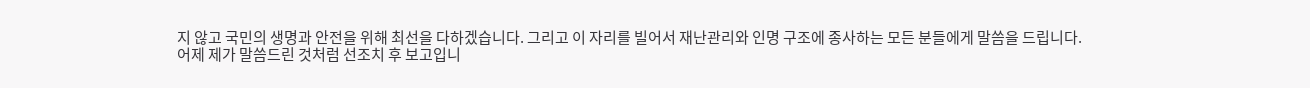지 않고 국민의 생명과 안전을 위해 최선을 다하겠습니다. 그리고 이 자리를 빌어서 재난관리와 인명 구조에 종사하는 모든 분들에게 말씀을 드립니다.
어제 제가 말씀드린 것처럼 선조치 후 보고입니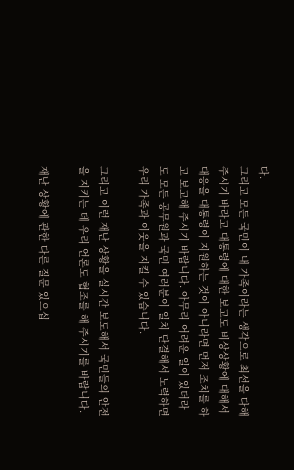다.
그리고 모든 국민이 내 가족이라는 생각으로 최선을 다해 주시기 바라고 대통령에 대한 보고도 비상상황에 대해서 대응을 대통령이 지원하는 것이 아니라면 먼저 조치를 하고 보고해 주시기 바랍니다. 아무리 어려운 일이 있더라도 모든 공무원과 국민 여러분이 일치 단결해서 노력하면 우리 가족과 이웃을 지킬 수 있습니다.

그리고 이런 재난 상황을 실시간 보도해서 국민들의 안전을 지키는 데 우리 언론도 협조를 해 주시기를 바랍니다.

재난 상황에 관한 다른 질문 있으십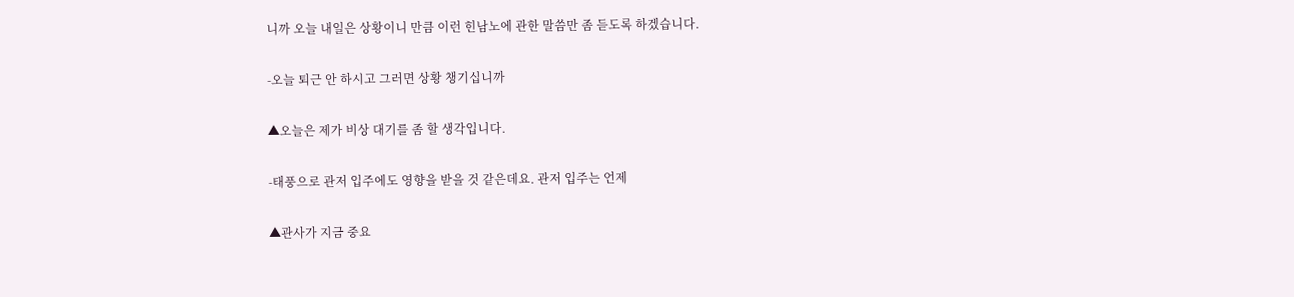니까 오늘 내일은 상황이니 만큼 이런 힌남노에 관한 말씀만 좀 듣도록 하겠습니다.

-오늘 퇴근 안 하시고 그러면 상황 챙기십니까

▲오늘은 제가 비상 대기를 좀 할 생각입니다.

-태풍으로 관저 입주에도 영향을 받을 것 같은데요. 관저 입주는 언제

▲관사가 지금 중요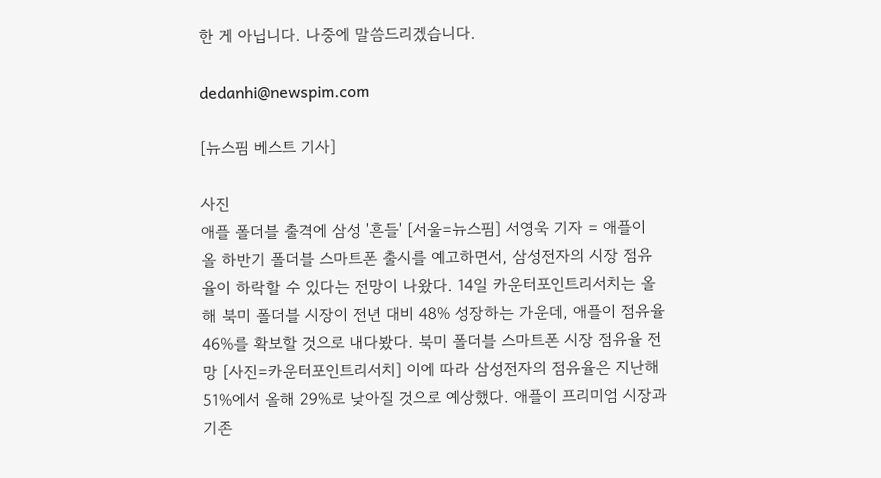한 게 아닙니다. 나중에 말씀드리겠습니다.

dedanhi@newspim.com

[뉴스핌 베스트 기사]

사진
애플 폴더블 출격에 삼성 '흔들' [서울=뉴스핌] 서영욱 기자 = 애플이 올 하반기 폴더블 스마트폰 출시를 예고하면서, 삼성전자의 시장 점유율이 하락할 수 있다는 전망이 나왔다. 14일 카운터포인트리서치는 올해 북미 폴더블 시장이 전년 대비 48% 성장하는 가운데, 애플이 점유율 46%를 확보할 것으로 내다봤다. 북미 폴더블 스마트폰 시장 점유율 전망 [사진=카운터포인트리서치] 이에 따라 삼성전자의 점유율은 지난해 51%에서 올해 29%로 낮아질 것으로 예상했다. 애플이 프리미엄 시장과 기존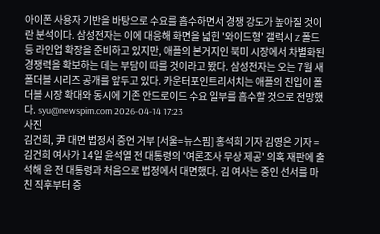아이폰 사용자 기반을 바탕으로 수요를 흡수하면서 경쟁 강도가 높아질 것이란 분석이다. 삼성전자는 이에 대응해 화면을 넓힌 '와이드형' 갤럭시 Z 폴드 등 라인업 확장을 준비하고 있지만, 애플의 본거지인 북미 시장에서 차별화된 경쟁력을 확보하는 데는 부담이 따를 것이라고 봤다. 삼성전자는 오는 7월 새 폴더블 시리즈 공개를 앞두고 있다. 카운터포인트리서치는 애플의 진입이 폴더블 시장 확대와 동시에 기존 안드로이드 수요 일부를 흡수할 것으로 전망했다. syu@newspim.com 2026-04-14 17:23
사진
김건희, 尹 대면 법정서 증언 거부 [서울=뉴스핌] 홍석희 기자 김영은 기자 = 김건희 여사가 14일 윤석열 전 대통령의 '여론조사 무상 제공' 의혹 재판에 출석해 윤 전 대통령과 처음으로 법정에서 대면했다. 김 여사는 증인 선서를 마친 직후부터 증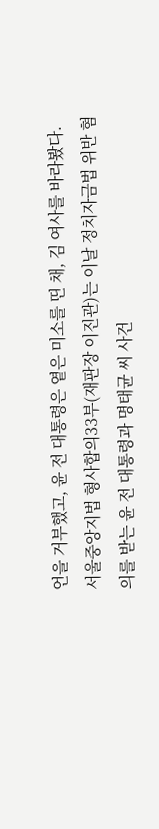언을 거부했고, 윤 전 대통령은 옅은 미소를 띤 채, 김 여사를 바라봤다. 서울중앙지법 형사합의33부(재판장 이진관)는 이날 정치자금법 위반 혐의를 받는 윤 전 대통령과 명태균 씨 사건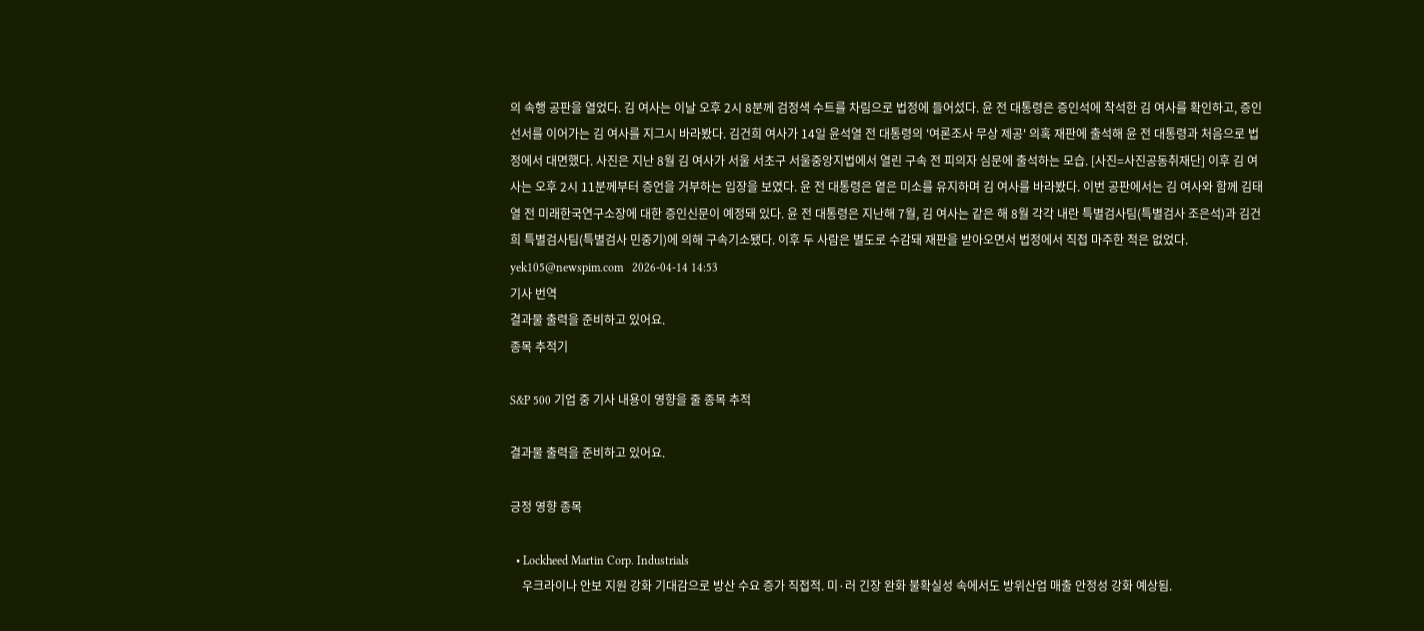의 속행 공판을 열었다. 김 여사는 이날 오후 2시 8분께 검정색 수트를 차림으로 법정에 들어섰다. 윤 전 대통령은 증인석에 착석한 김 여사를 확인하고, 증인 선서를 이어가는 김 여사를 지그시 바라봤다. 김건희 여사가 14일 윤석열 전 대통령의 '여론조사 무상 제공' 의혹 재판에 출석해 윤 전 대통령과 처음으로 법정에서 대면했다. 사진은 지난 8월 김 여사가 서울 서초구 서울중앙지법에서 열린 구속 전 피의자 심문에 출석하는 모습. [사진=사진공동취재단] 이후 김 여사는 오후 2시 11분께부터 증언을 거부하는 입장을 보였다. 윤 전 대통령은 옅은 미소를 유지하며 김 여사를 바라봤다. 이번 공판에서는 김 여사와 함께 김태열 전 미래한국연구소장에 대한 증인신문이 예정돼 있다. 윤 전 대통령은 지난해 7월, 김 여사는 같은 해 8월 각각 내란 특별검사팀(특별검사 조은석)과 김건희 특별검사팀(특별검사 민중기)에 의해 구속기소됐다. 이후 두 사람은 별도로 수감돼 재판을 받아오면서 법정에서 직접 마주한 적은 없었다. yek105@newspim.com   2026-04-14 14:53
기사 번역
결과물 출력을 준비하고 있어요.
종목 추적기

S&P 500 기업 중 기사 내용이 영향을 줄 종목 추적

결과물 출력을 준비하고 있어요.

긍정 영향 종목

  • Lockheed Martin Corp. Industrials
    우크라이나 안보 지원 강화 기대감으로 방산 수요 증가 직접적. 미·러 긴장 완화 불확실성 속에서도 방위산업 매출 안정성 강화 예상됨.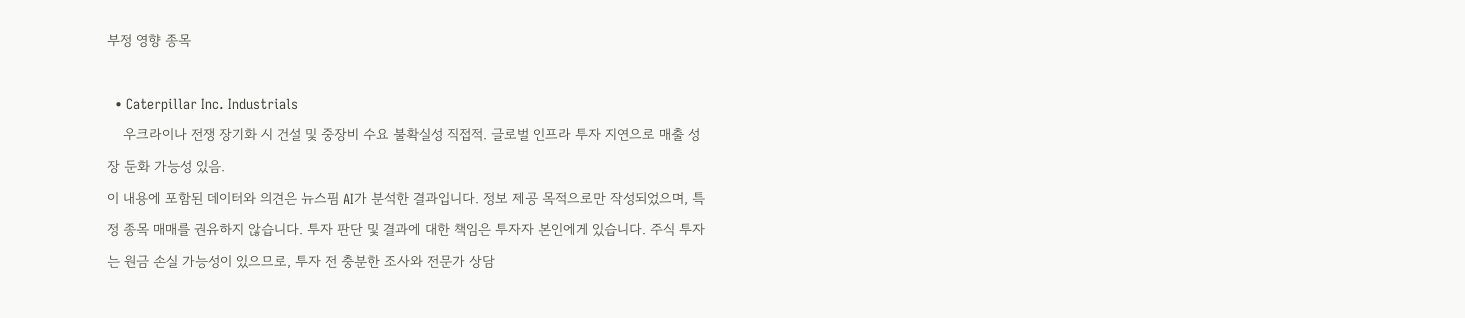부정 영향 종목

  • Caterpillar Inc. Industrials
    우크라이나 전쟁 장기화 시 건설 및 중장비 수요 불확실성 직접적. 글로벌 인프라 투자 지연으로 매출 성장 둔화 가능성 있음.
이 내용에 포함된 데이터와 의견은 뉴스핌 AI가 분석한 결과입니다. 정보 제공 목적으로만 작성되었으며, 특정 종목 매매를 권유하지 않습니다. 투자 판단 및 결과에 대한 책임은 투자자 본인에게 있습니다. 주식 투자는 원금 손실 가능성이 있으므로, 투자 전 충분한 조사와 전문가 상담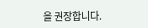을 권장합니다.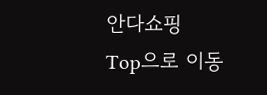안다쇼핑
Top으로 이동